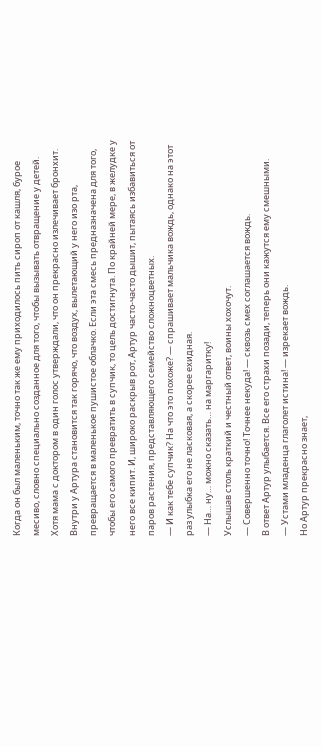Когда он был маленьким, точно так же ему приходилось пить сироп от кашля, бурое месиво, словно специально созданное для того, чтобы вызывать отвращение у детей. Хотя мама с доктором в один голос утверждали, что он прекрасно излечивает бронхит. Внутри у Артура становится так горячо, что воздух, вылетающий у него изо рта, превращается в маленькое пушистое облачко. Если эта смесь предназначена для того, чтобы его самого превратить в супчик, то цель достигнута. По крайней мере, в желудке у него все кипит. И, широко раскрыв рот, Артур часто-часто дышит, пытаясь избавиться от паров растения, представляющего семейство сложноцветных.
— И как тебе супчик? На что это похоже? — спрашивает мальчика вождь, однако на этот раз улыбка его не ласковая, а скорее ехидная.
— На… ну… можно сказать… на маргаритку!
Услышав столь краткий и честный ответ, воины хохочут.
— Совершенно точно! Точнее некуда! — сквозь смех соглашается вождь.
В ответ Артур улыбается. Все его страхи позади, теперь они кажутся ему смешными.
— Устами младенца глаголет истина! — изрекает вождь.
Но Артур прекрасно знает,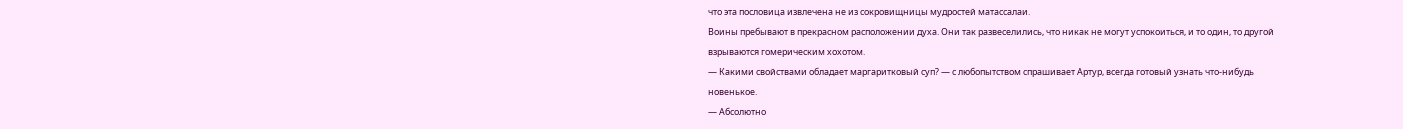что эта пословица извлечена не из сокровищницы мудростей матассалаи.
Воины пребывают в прекрасном расположении духа. Они так развеселились, что никак не могут успокоиться, и то один, то другой взрываются гомерическим хохотом.
— Какими свойствами обладает маргаритковый суп? — с любопытством спрашивает Артур, всегда готовый узнать что-нибудь новенькое.
— Абсолютно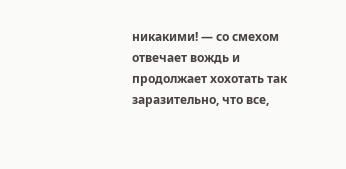никакими! — со смехом отвечает вождь и продолжает хохотать так заразительно, что все,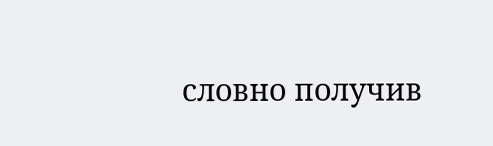словно получив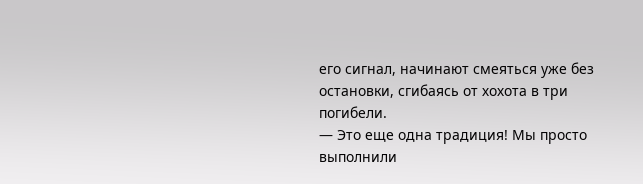его сигнал, начинают смеяться уже без остановки, сгибаясь от хохота в три погибели.
— Это еще одна традиция! Мы просто выполнили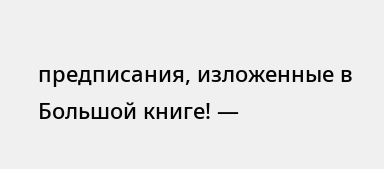предписания, изложенные в Большой книге! —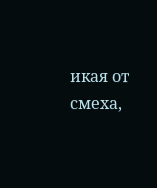икая от смеха,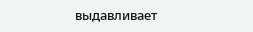выдавливает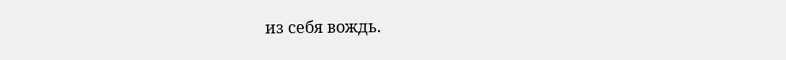из себя вождь.